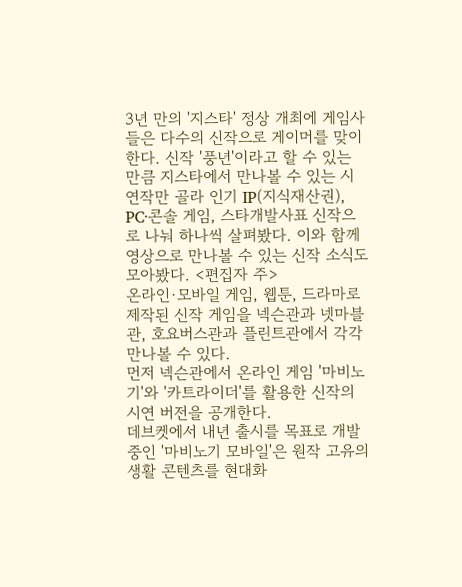3년 만의 '지스타' 정상 개최에 게임사들은 다수의 신작으로 게이머를 맞이한다. 신작 '풍년'이라고 할 수 있는 만큼 지스타에서 만나볼 수 있는 시연작만 골라 인기 IP(지식재산권), PC·콘솔 게임, 스타개발사표 신작으로 나눠 하나씩 살펴봤다. 이와 함께 영상으로 만나볼 수 있는 신작 소식도 모아봤다. <편집자 주>
온라인·모바일 게임, 웹툰, 드라마로 제작된 신작 게임을 넥슨관과 넷마블관, 호요버스관과 플린트관에서 각각 만나볼 수 있다.
먼저 넥슨관에서 온라인 게임 '마비노기'와 '카트라이더'를 활용한 신작의 시연 버전을 공개한다.
데브켓에서 내년 출시를 목표로 개발 중인 '마비노기 모바일'은 원작 고유의 생활 콘텐츠를 현대화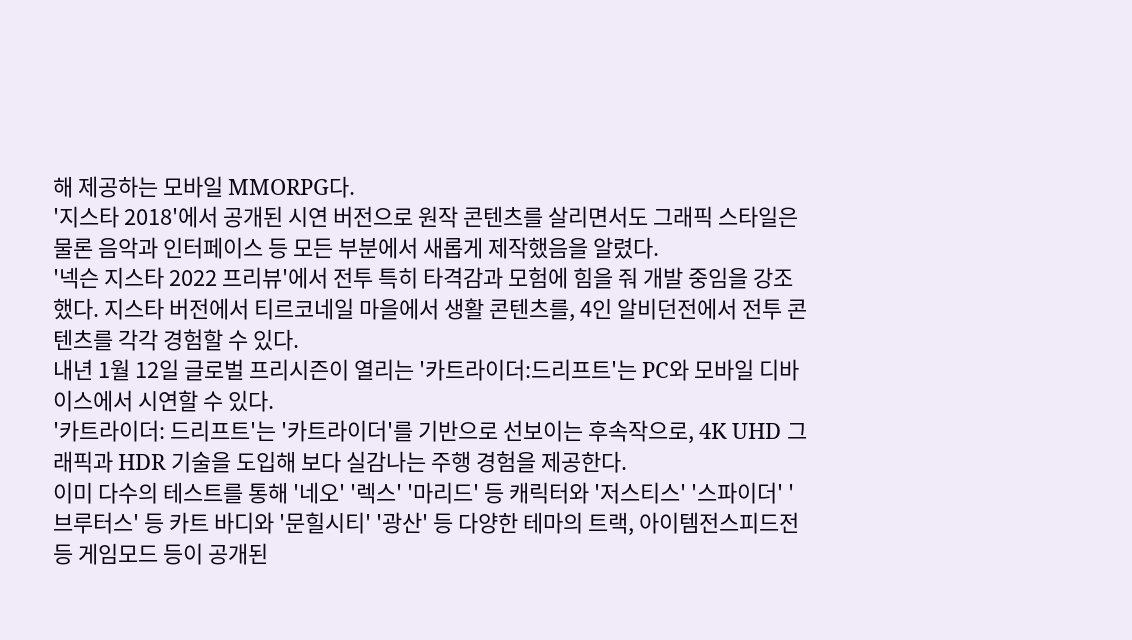해 제공하는 모바일 MMORPG다.
'지스타 2018'에서 공개된 시연 버전으로 원작 콘텐츠를 살리면서도 그래픽 스타일은 물론 음악과 인터페이스 등 모든 부분에서 새롭게 제작했음을 알렸다.
'넥슨 지스타 2022 프리뷰'에서 전투 특히 타격감과 모험에 힘을 줘 개발 중임을 강조했다. 지스타 버전에서 티르코네일 마을에서 생활 콘텐츠를, 4인 알비던전에서 전투 콘텐츠를 각각 경험할 수 있다.
내년 1월 12일 글로벌 프리시즌이 열리는 '카트라이더:드리프트'는 PC와 모바일 디바이스에서 시연할 수 있다.
'카트라이더: 드리프트'는 '카트라이더'를 기반으로 선보이는 후속작으로, 4K UHD 그래픽과 HDR 기술을 도입해 보다 실감나는 주행 경험을 제공한다.
이미 다수의 테스트를 통해 '네오' '렉스' '마리드' 등 캐릭터와 '저스티스' '스파이더' '브루터스' 등 카트 바디와 '문힐시티' '광산' 등 다양한 테마의 트랙, 아이템전스피드전 등 게임모드 등이 공개된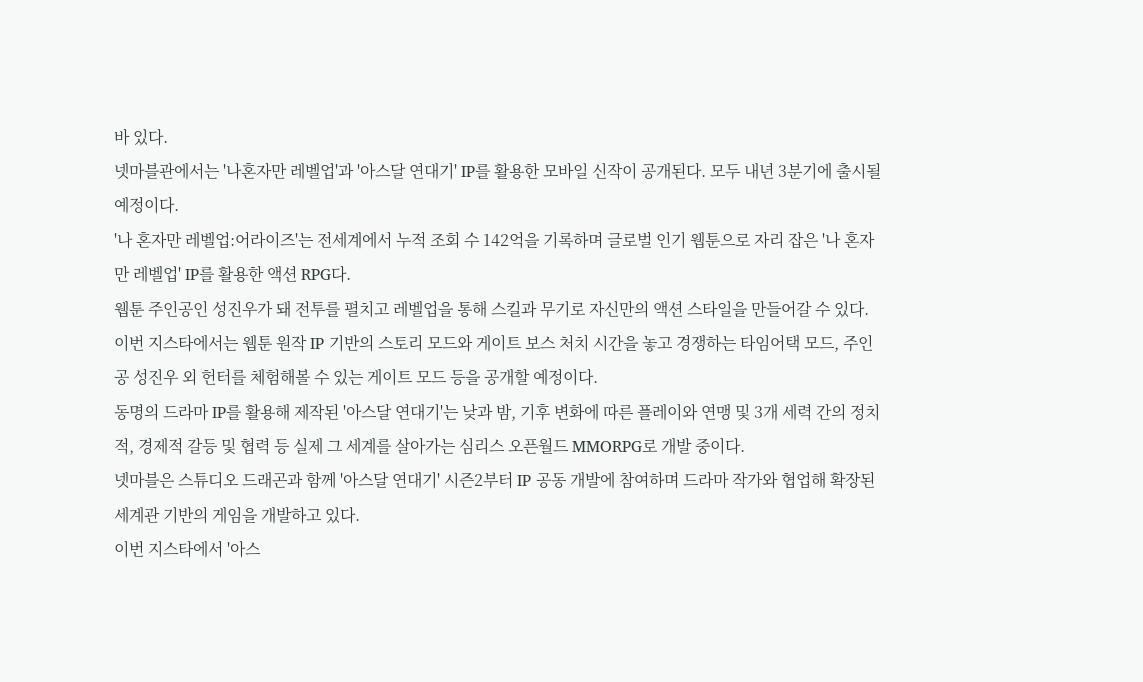바 있다.
넷마블관에서는 '나혼자만 레벨업'과 '아스달 연대기' IP를 활용한 모바일 신작이 공개된다. 모두 내년 3분기에 출시될 예정이다.
'나 혼자만 레벨업:어라이즈'는 전세계에서 누적 조회 수 142억을 기록하며 글로벌 인기 웹툰으로 자리 잡은 '나 혼자만 레벨업' IP를 활용한 액션 RPG다.
웹툰 주인공인 성진우가 돼 전투를 펼치고 레벨업을 통해 스킬과 무기로 자신만의 액션 스타일을 만들어갈 수 있다.
이번 지스타에서는 웹툰 원작 IP 기반의 스토리 모드와 게이트 보스 처치 시간을 놓고 경쟁하는 타임어택 모드, 주인공 성진우 외 헌터를 체험해볼 수 있는 게이트 모드 등을 공개할 예정이다.
동명의 드라마 IP를 활용해 제작된 '아스달 연대기'는 낮과 밤, 기후 변화에 따른 플레이와 연맹 및 3개 세력 간의 정치적, 경제적 갈등 및 협력 등 실제 그 세계를 살아가는 심리스 오픈월드 MMORPG로 개발 중이다.
넷마블은 스튜디오 드래곤과 함께 '아스달 연대기' 시즌2부터 IP 공동 개발에 참여하며 드라마 작가와 협업해 확장된 세계관 기반의 게임을 개발하고 있다.
이번 지스타에서 '아스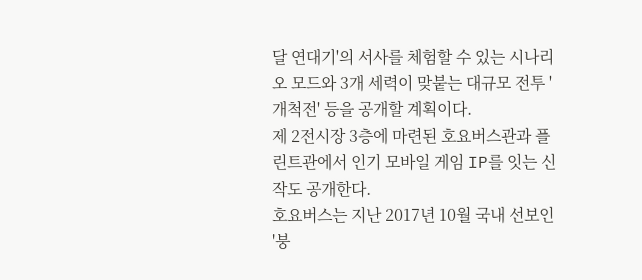달 연대기'의 서사를 체험할 수 있는 시나리오 모드와 3개 세력이 맞붙는 대규모 전투 '개척전' 등을 공개할 계획이다.
제 2전시장 3층에 마련된 호요버스관과 플린트관에서 인기 모바일 게임 IP를 잇는 신작도 공개한다.
호요버스는 지난 2017년 10월 국내 선보인 '붕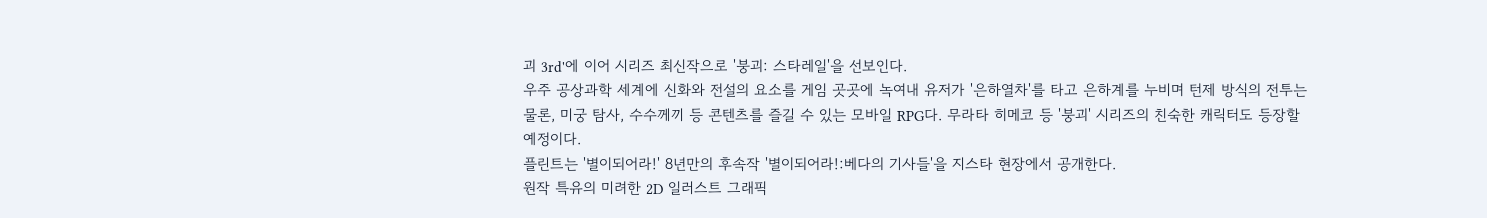괴 3rd'에 이어 시리즈 최신작으로 '붕괴: 스타레일'을 선보인다.
우주 공상과학 세계에 신화와 전설의 요소를 게임 곳곳에 녹여내 유저가 '은하열차'를 타고 은하계를 누비며 턴제 방식의 전투는 물론, 미궁 탐사, 수수께끼 등 콘텐츠를 즐길 수 있는 모바일 RPG다. 무라타 히메코 등 '붕괴' 시리즈의 친숙한 캐릭터도 등장할 예정이다.
플린트는 '별이되어라!' 8년만의 후속작 '별이되어라!:베다의 기사들'을 지스타 현장에서 공개한다.
원작 특유의 미려한 2D 일러스트 그래픽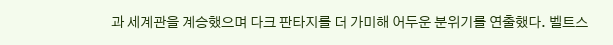과 세계관을 계승했으며 다크 판타지를 더 가미해 어두운 분위기를 연출했다. 벨트스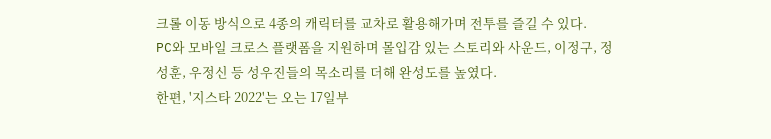크롤 이동 방식으로 4종의 캐릭터를 교차로 활용해가며 전투를 즐길 수 있다.
PC와 모바일 크로스 플랫폼을 지원하며 몰입감 있는 스토리와 사운드, 이정구, 정성훈, 우정신 등 성우진들의 목소리를 더해 완성도를 높였다.
한편, '지스타 2022'는 오는 17일부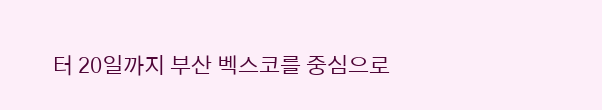터 20일까지 부산 벡스코를 중심으로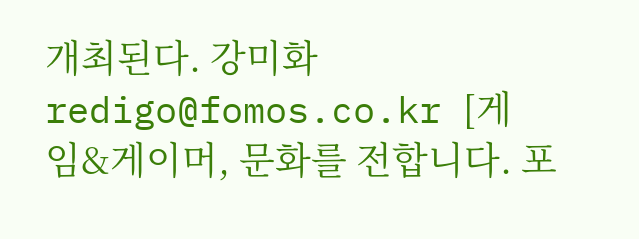개최된다. 강미화 redigo@fomos.co.kr [게임&게이머, 문화를 전합니다. 포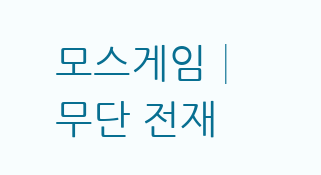모스게임│무단 전재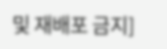및 재배포 금지]